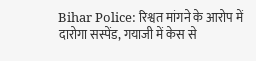Bihar Police: रिश्वत मांगने के आरोप में दारोगा सस्पेंड, गयाजी में केस से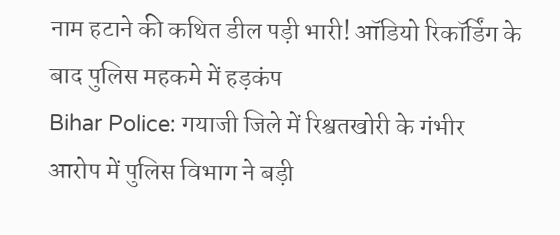नाम हटाने की कथित डील पड़ी भारी! ऑडियो रिकॉर्डिंग के बाद पुलिस महकमे में हड़कंप
Bihar Police: गयाजी जिले में रिश्वतखोरी के गंभीर आरोप में पुलिस विभाग ने बड़ी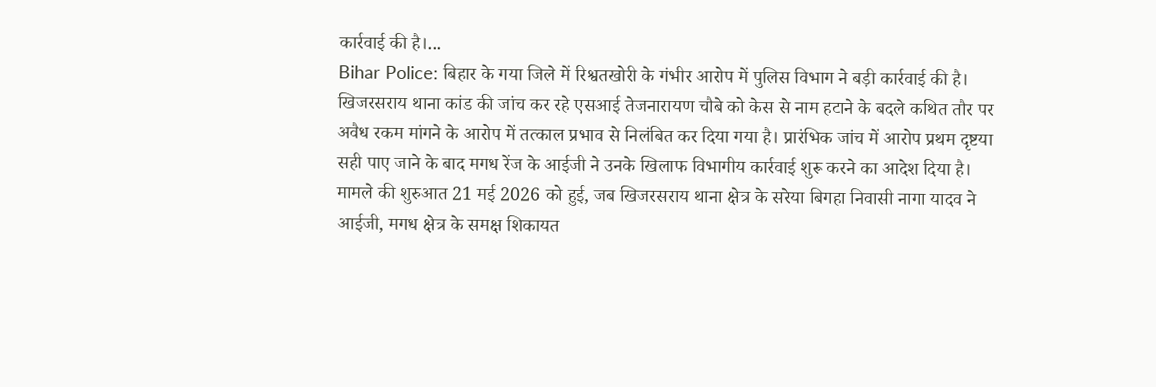कार्रवाई की है।...
Bihar Police: बिहार के गया जिले में रिश्वतखोरी के गंभीर आरोप में पुलिस विभाग ने बड़ी कार्रवाई की है। खिजरसराय थाना कांड की जांच कर रहे एसआई तेजनारायण चौबे को केस से नाम हटाने के बदले कथित तौर पर अवैध रकम मांगने के आरोप में तत्काल प्रभाव से निलंबित कर दिया गया है। प्रारंभिक जांच में आरोप प्रथम दृष्टया सही पाए जाने के बाद मगध रेंज के आईजी ने उनके खिलाफ विभागीय कार्रवाई शुरू करने का आदेश दिया है।
मामले की शुरुआत 21 मई 2026 को हुई, जब खिजरसराय थाना क्षेत्र के सरेया बिगहा निवासी नागा यादव ने आईजी, मगध क्षेत्र के समक्ष शिकायत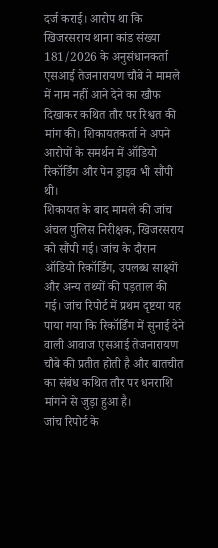दर्ज कराई। आरोप था कि खिजरसराय थाना कांड संख्या 181/2026 के अनुसंधानकर्ता एसआई तेजनारायण चौबे ने मामले में नाम नहीं आने देने का खौफ दिखाकर कथित तौर पर रिश्वत की मांग की। शिकायतकर्ता ने अपने आरोपों के समर्थन में ऑडियो रिकॉर्डिंग और पेन ड्राइव भी सौंपी थी।
शिकायत के बाद मामले की जांच अंचल पुलिस निरीक्षक, खिजरसराय को सौंपी गई। जांच के दौरान ऑडियो रिकॉर्डिंग, उपलब्ध साक्ष्यों और अन्य तथ्यों की पड़ताल की गई। जांच रिपोर्ट में प्रथम दृष्टया यह पाया गया कि रिकॉर्डिंग में सुनाई देने वाली आवाज एसआई तेजनारायण चौबे की प्रतीत होती है और बातचीत का संबंध कथित तौर पर धनराशि मांगने से जुड़ा हुआ है।
जांच रिपोर्ट के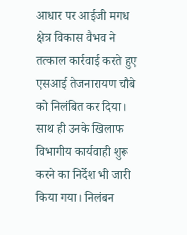आधार पर आईजी मगध क्षेत्र विकास वैभव ने तत्काल कार्रवाई करते हुए एसआई तेजनारायण चौबे को निलंबित कर दिया। साथ ही उनके खिलाफ विभागीय कार्यवाही शुरू करने का निर्देश भी जारी किया गया। निलंबन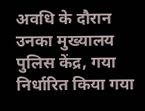अवधि के दौरान उनका मुख्यालय पुलिस केंद्र, गया निर्धारित किया गया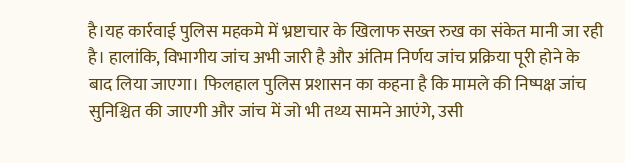है।यह कार्रवाई पुलिस महकमे में भ्रष्टाचार के खिलाफ सख्त रुख का संकेत मानी जा रही है। हालांकि, विभागीय जांच अभी जारी है और अंतिम निर्णय जांच प्रक्रिया पूरी होने के बाद लिया जाएगा। फिलहाल पुलिस प्रशासन का कहना है कि मामले की निष्पक्ष जांच सुनिश्चित की जाएगी और जांच में जो भी तथ्य सामने आएंगे, उसी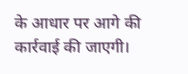के आधार पर आगे की कार्रवाई की जाएगी।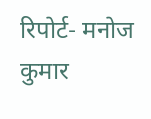रिपोर्ट- मनोज कुमार